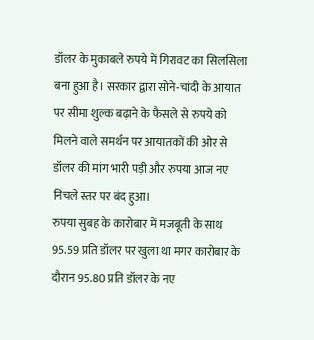डॉलर के मुकाबले रुपये में गिरावट का सिलसिला बना हुआ है। सरकार द्वारा सोने-चांदी के आयात पर सीमा शुल्क बढ़ाने के फैसले से रुपये को मिलने वाले समर्थन पर आयातकों की ओर से डॉलर की मांग भारी पड़ी और रुपया आज नए निचले स्तर पर बंद हुआ।
रुपया सुबह के कारोबार में मजबूती के साथ 95.59 प्रति डॉलर पर खुला था मगर कारोबार के दौरान 95.80 प्रति डॉलर के नए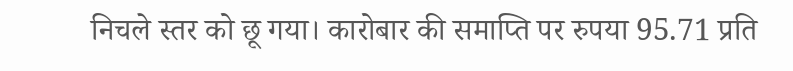निचले स्तर को छू गया। कारोबार की समाप्ति पर रुपया 95.71 प्रति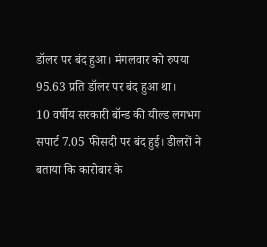डॉलर पर बंद हुआ। मंगलवार को रुपया 95.63 प्रति डॉलर पर बंद हुआ था।
10 वर्षीय सरकारी बॉन्ड की यील्ड लगभग सपार्ट 7.05 फीसदी पर बंद हुई। डीलरों ने बताया कि कारोबार के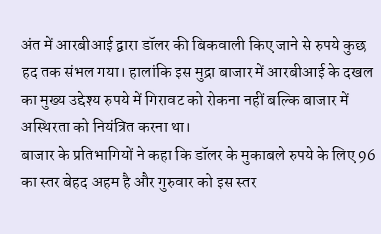अंत में आरबीआई द्वारा डॉलर की बिकवाली किए जाने से रुपये कुछ हद तक संभल गया। हालांकि इस मुद्रा बाजार में आरबीआई के दखल का मुख्य उद्देश्य रुपये में गिरावट को रोकना नहीं बल्कि बाजार में अस्थिरता को नियंत्रित करना था।
बाजार के प्रतिभागियों ने कहा कि डॉलर के मुकाबले रुपये के लिए 96 का स्तर बेहद अहम है और गुरुवार को इस स्तर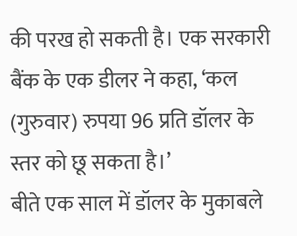की परख हो सकती है। एक सरकारी बैंक के एक डीलर ने कहा, ‘कल (गुरुवार) रुपया 96 प्रति डॉलर के स्तर को छू सकता है।’
बीते एक साल में डॉलर के मुकाबले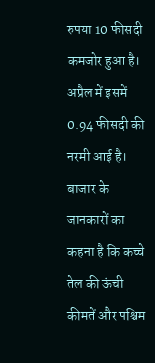रुपया 10 फीसदी कमजोर हुआ है। अप्रैल में इसमें 0.94 फीसदी की नरमी आई है। बाजार के जानकारों का कहना है कि कच्चे तेल की ऊंची कीमतें और पश्चिम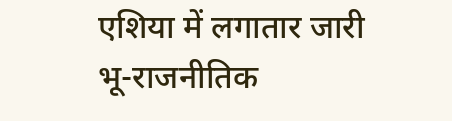एशिया में लगातार जारी भू-राजनीतिक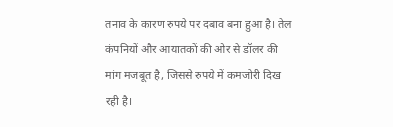तनाव के कारण रुपये पर दबाव बना हुआ है। तेल कंपनियों और आयातकों की ओर से डॉलर की मांग मजबूत है, जिससे रुपये में कमजोरी दिख रही है।